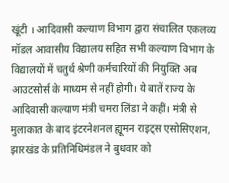खूंटी । आदिवासी कल्याण विभाग द्वारा संचालित एकलव्य मॉडल आवासीय विद्यालय सहित सभी कल्याण विभाग के विद्यालयों में चतुर्थ श्रेणी कर्मचारियों की नियुक्ति अब आउटसोर्स के माध्यम से नहीं होगी। ये बातें राज्य के आदिवासी कल्याण मंत्री चमरा लिंडा ने कहीं। मंत्री से मुलाकात के बाद इंटरनेशनल ह्यूमन राइट्स एसोसिएशन, झारखंड के प्रतिनिधिमंडल ने बुधवार को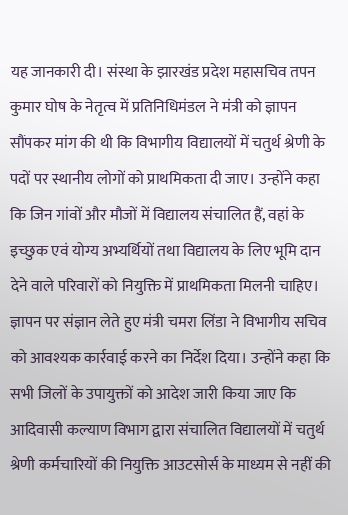यह जानकारी दी। संस्था के झारखंड प्रदेश महासचिव तपन कुमार घोष के नेतृत्व में प्रतिनिधिमंडल ने मंत्री को ज्ञापन सौंपकर मांग की थी कि विभागीय विद्यालयों में चतुर्थ श्रेणी के पदों पर स्थानीय लोगों को प्राथमिकता दी जाए। उन्होंने कहा कि जिन गांवों और मौजों में विद्यालय संचालित हैं, वहां के इच्छुक एवं योग्य अभ्यर्थियों तथा विद्यालय के लिए भूमि दान देने वाले परिवारों को नियुक्ति में प्राथमिकता मिलनी चाहिए।
ज्ञापन पर संज्ञान लेते हुए मंत्री चमरा लिंडा ने विभागीय सचिव को आवश्यक कार्रवाई करने का निर्देश दिया। उन्होंने कहा कि सभी जिलों के उपायुक्तों को आदेश जारी किया जाए कि आदिवासी कल्याण विभाग द्वारा संचालित विद्यालयों में चतुर्थ श्रेणी कर्मचारियों की नियुक्ति आउटसोर्स के माध्यम से नहीं की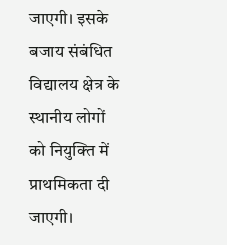जाएगी। इसके बजाय संबंधित विद्यालय क्षेत्र के स्थानीय लोगों को नियुक्ति में प्राथमिकता दी जाएगी।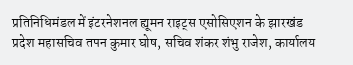प्रतिनिधिमंडल में इंटरनेशनल ह्यूमन राइट्स एसोसिएशन के झारखंड प्रदेश महासचिव तपन कुमार घोष, सचिव शंकर शंभु राजेश, कार्यालय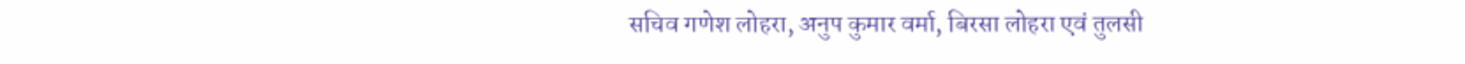सचिव गणेश लोहरा, अनुप कुमार वर्मा, बिरसा लोहरा एवं तुलसी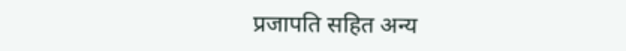प्रजापति सहित अन्य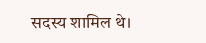सदस्य शामिल थे।